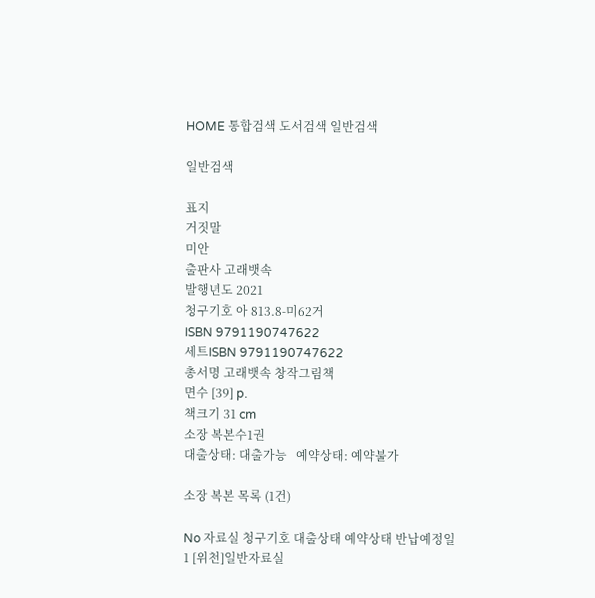HOME 통합검색 도서검색 일반검색

일반검색

표지
거짓말
미안
출판사 고래뱃속
발행년도 2021
청구기호 아 813.8-미62거
ISBN 9791190747622
세트ISBN 9791190747622
총서명 고래뱃속 창작그림책
면수 [39] p.
책크기 31 cm
소장 복본수1권
대출상태: 대출가능   예약상태: 예약불가

소장 복본 목록 (1건)

No 자료실 청구기호 대출상태 예약상태 반납예정일
1 [위천]일반자료실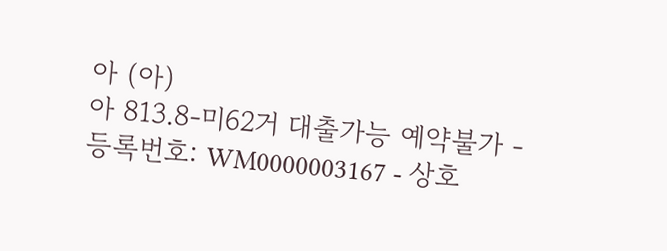아 (아)
아 813.8-미62거 대출가능 예약불가 -
등록번호: WM0000003167 - 상호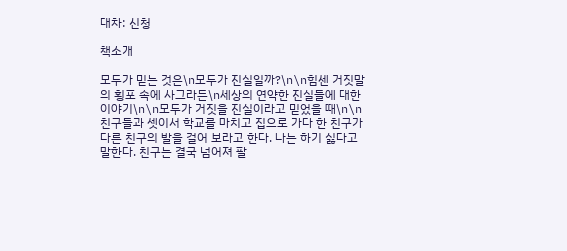대차: 신청

책소개

모두가 믿는 것은\n모두가 진실일까?\n\n힘센 거짓말의 횡포 속에 사그라든\n세상의 연약한 진실들에 대한 이야기\n\n모두가 거짓을 진실이라고 믿었을 때\n\n친구들과 셋이서 학교를 마치고 집으로 가다 한 친구가 다른 친구의 발을 걸어 보라고 한다. 나는 하기 싫다고 말한다. 친구는 결국 넘어져 팔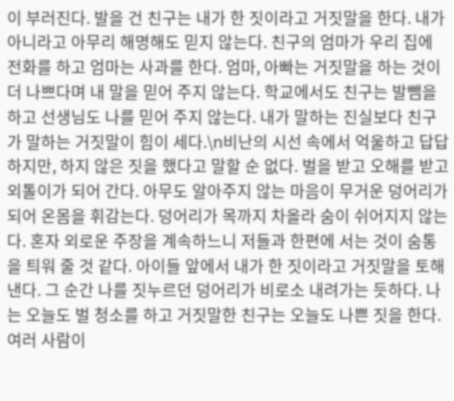이 부러진다. 발을 건 친구는 내가 한 짓이라고 거짓말을 한다. 내가 아니라고 아무리 해명해도 믿지 않는다. 친구의 엄마가 우리 집에 전화를 하고 엄마는 사과를 한다. 엄마, 아빠는 거짓말을 하는 것이 더 나쁘다며 내 말을 믿어 주지 않는다. 학교에서도 친구는 발뺌을 하고 선생님도 나를 믿어 주지 않는다. 내가 말하는 진실보다 친구가 말하는 거짓말이 힘이 세다.\n비난의 시선 속에서 억울하고 답답하지만, 하지 않은 짓을 했다고 말할 순 없다. 벌을 받고 오해를 받고 외톨이가 되어 간다. 아무도 알아주지 않는 마음이 무거운 덩어리가 되어 온몸을 휘감는다. 덩어리가 목까지 차올라 숨이 쉬어지지 않는다. 혼자 외로운 주장을 계속하느니 저들과 한편에 서는 것이 숨통을 틔워 줄 것 같다. 아이들 앞에서 내가 한 짓이라고 거짓말을 토해 낸다. 그 순간 나를 짓누르던 덩어리가 비로소 내려가는 듯하다. 나는 오늘도 벌 청소를 하고 거짓말한 친구는 오늘도 나쁜 짓을 한다. 여러 사람이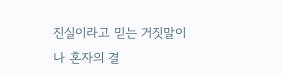진실이라고 믿는 거짓말이 나 혼자의 결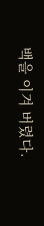백을 이겨 버렸다.